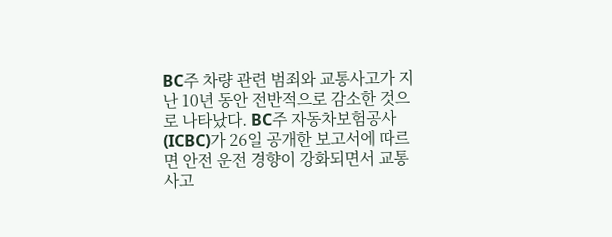BC주 차량 관련 범죄와 교통사고가 지난 10년 동안 전반적으로 감소한 것으로 나타났다. BC주 자동차보험공사(ICBC)가 26일 공개한 보고서에 따르면 안전 운전 경향이 강화되면서 교통사고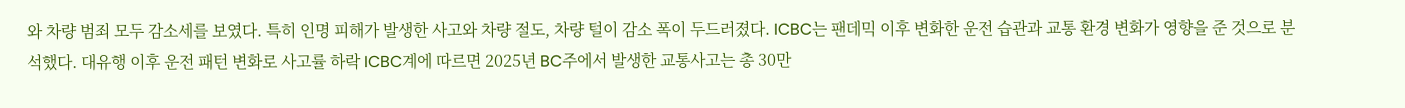와 차량 범죄 모두 감소세를 보였다. 특히 인명 피해가 발생한 사고와 차량 절도, 차량 털이 감소 폭이 두드러졌다. ICBC는 팬데믹 이후 변화한 운전 습관과 교통 환경 변화가 영향을 준 것으로 분석했다. 대유행 이후 운전 패턴 변화로 사고률 하락 ICBC계에 따르면 2025년 BC주에서 발생한 교통사고는 총 30만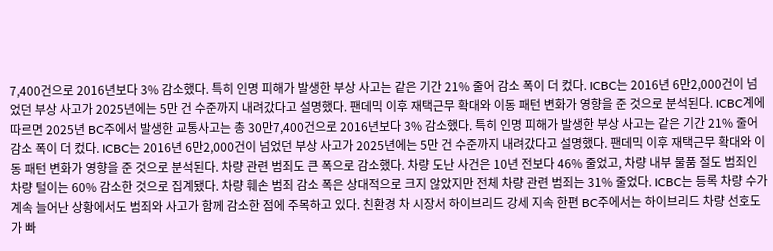7,400건으로 2016년보다 3% 감소했다. 특히 인명 피해가 발생한 부상 사고는 같은 기간 21% 줄어 감소 폭이 더 컸다. ICBC는 2016년 6만2,000건이 넘었던 부상 사고가 2025년에는 5만 건 수준까지 내려갔다고 설명했다. 팬데믹 이후 재택근무 확대와 이동 패턴 변화가 영향을 준 것으로 분석된다. ICBC계에 따르면 2025년 BC주에서 발생한 교통사고는 총 30만7,400건으로 2016년보다 3% 감소했다. 특히 인명 피해가 발생한 부상 사고는 같은 기간 21% 줄어 감소 폭이 더 컸다. ICBC는 2016년 6만2,000건이 넘었던 부상 사고가 2025년에는 5만 건 수준까지 내려갔다고 설명했다. 팬데믹 이후 재택근무 확대와 이동 패턴 변화가 영향을 준 것으로 분석된다. 차량 관련 범죄도 큰 폭으로 감소했다. 차량 도난 사건은 10년 전보다 46% 줄었고, 차량 내부 물품 절도 범죄인 차량 털이는 60% 감소한 것으로 집계됐다. 차량 훼손 범죄 감소 폭은 상대적으로 크지 않았지만 전체 차량 관련 범죄는 31% 줄었다. ICBC는 등록 차량 수가 계속 늘어난 상황에서도 범죄와 사고가 함께 감소한 점에 주목하고 있다. 친환경 차 시장서 하이브리드 강세 지속 한편 BC주에서는 하이브리드 차량 선호도가 빠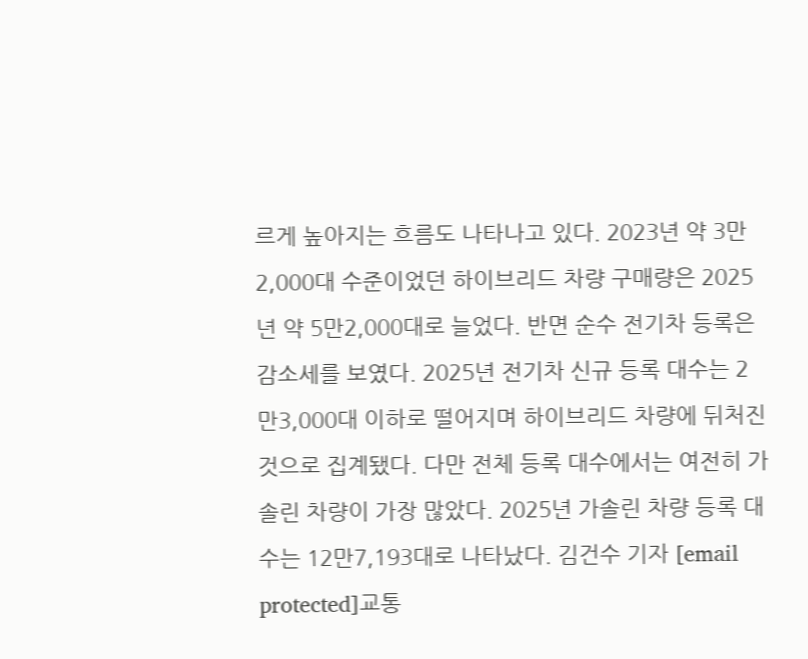르게 높아지는 흐름도 나타나고 있다. 2023년 약 3만2,000대 수준이었던 하이브리드 차량 구매량은 2025년 약 5만2,000대로 늘었다. 반면 순수 전기차 등록은 감소세를 보였다. 2025년 전기차 신규 등록 대수는 2만3,000대 이하로 떨어지며 하이브리드 차량에 뒤처진 것으로 집계됐다. 다만 전체 등록 대수에서는 여전히 가솔린 차량이 가장 많았다. 2025년 가솔린 차량 등록 대수는 12만7,193대로 나타났다. 김건수 기자 [email protected]교통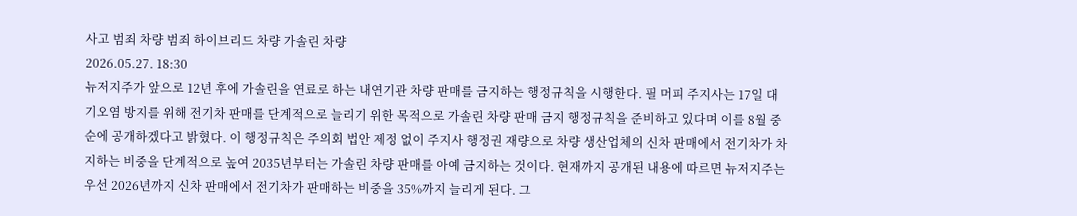사고 범죄 차량 범죄 하이브리드 차량 가솔린 차량
2026.05.27. 18:30
뉴저지주가 앞으로 12년 후에 가솔린을 연료로 하는 내연기관 차량 판매를 금지하는 행정규칙을 시행한다. 필 머피 주지사는 17일 대기오염 방지를 위해 전기차 판매를 단계적으로 늘리기 위한 목적으로 가솔린 차량 판매 금지 행정규칙을 준비하고 있다며 이를 8월 중순에 공개하겠다고 밝혔다. 이 행정규칙은 주의회 법안 제정 없이 주지사 행정권 재량으로 차량 생산업체의 신차 판매에서 전기차가 차지하는 비중을 단계적으로 높여 2035년부터는 가솔린 차량 판매를 아예 금지하는 것이다. 현재까지 공개된 내용에 따르면 뉴저지주는 우선 2026년까지 신차 판매에서 전기차가 판매하는 비중을 35%까지 늘리게 된다. 그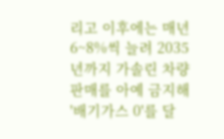리고 이후에는 매년 6~8%씩 늘려 2035년까지 가솔린 차량 판매를 아예 금지해 '배기가스 0'를 달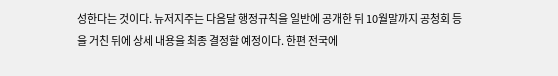성한다는 것이다. 뉴저지주는 다음달 행정규칙을 일반에 공개한 뒤 10월말까지 공청회 등을 거친 뒤에 상세 내용을 최종 결정할 예정이다. 한편 전국에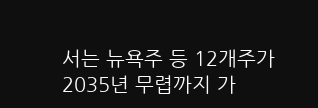서는 뉴욕주 등 12개주가 2035년 무렵까지 가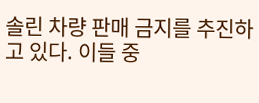솔린 차량 판매 금지를 추진하고 있다. 이들 중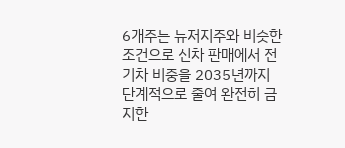6개주는 뉴저지주와 비슷한 조건으로 신차 판매에서 전기차 비중을 2035년까지 단계적으로 줄여 완전히 금지한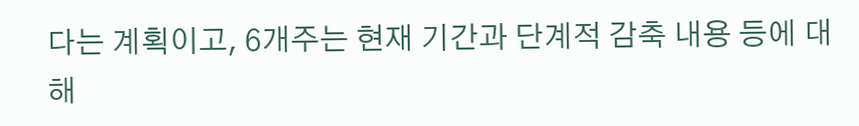다는 계획이고, 6개주는 현재 기간과 단계적 감축 내용 등에 대해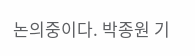논의중이다. 박종원 기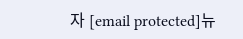자 [email protected]뉴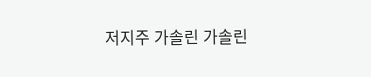저지주 가솔린 가솔린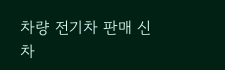차량 전기차 판매 신차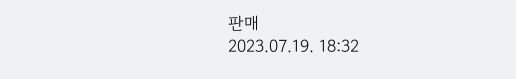판매
2023.07.19. 18:32